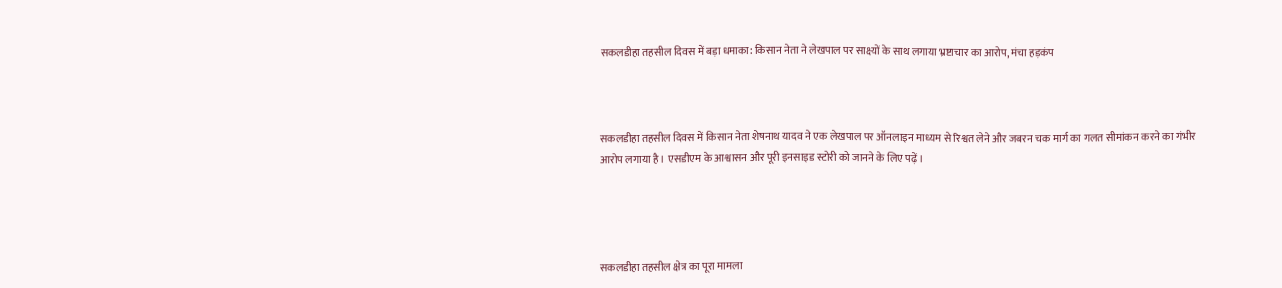सकलडीहा तहसील दिवस में बड़ा धमाका: किसान नेता ने लेखपाल पर साक्ष्यों के साथ लगाया भ्रष्टाचार का आरोप, मंचा हड़कंप



सकलडीहा तहसील दिवस में किसान नेता शेषनाथ यादव ने एक लेखपाल पर ऑनलाइन माध्यम से रिश्वत लेने और जबरन चक मार्ग का गलत सीमांकन करने का गंभीर आरोप लगाया है। एसडीएम के आश्वासन और पूरी इनसाइड स्टोरी को जानने के लिए पढ़ें।




सकलडीहा तहसील क्षेत्र का पूरा मामला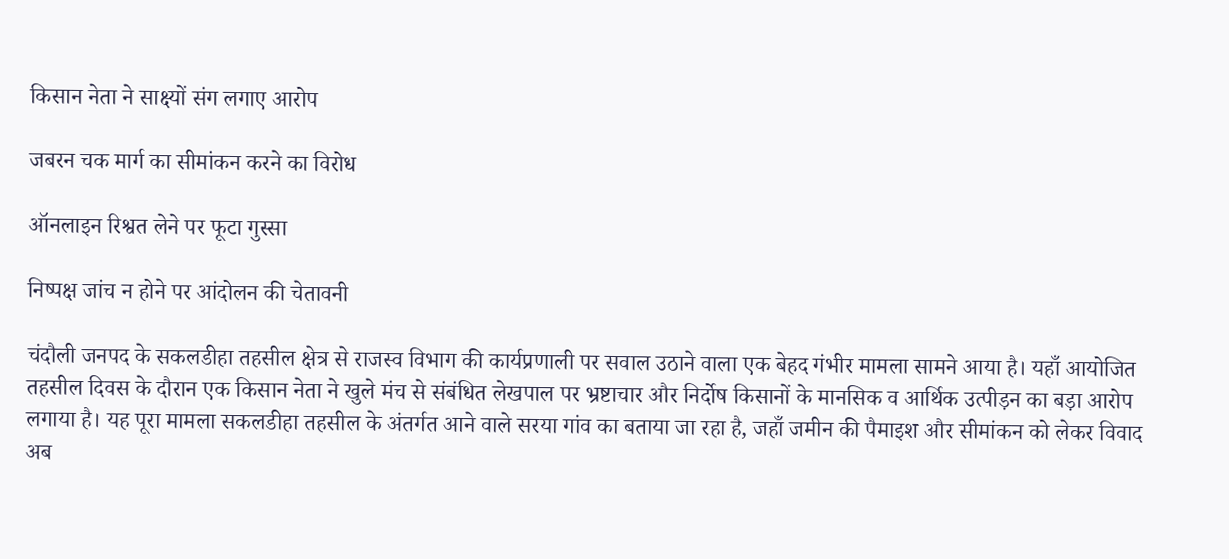किसान नेता ने साक्ष्यों संग लगाए आरोप

जबरन चक मार्ग का सीमांकन करने का विरोध

ऑनलाइन रिश्वत लेने पर फूटा गुस्सा

निष्पक्ष जांच न होने पर आंदोलन की चेतावनी

चंदौली जनपद के सकलडीहा तहसील क्षेत्र से राजस्व विभाग की कार्यप्रणाली पर सवाल उठाने वाला एक बेहद गंभीर मामला सामने आया है। यहाँ आयोजित तहसील दिवस के दौरान एक किसान नेता ने खुले मंच से संबंधित लेखपाल पर भ्रष्टाचार और निर्दोष किसानों के मानसिक व आर्थिक उत्पीड़न का बड़ा आरोप लगाया है। यह पूरा मामला सकलडीहा तहसील के अंतर्गत आने वाले सरया गांव का बताया जा रहा है, जहाँ जमीन की पैमाइश और सीमांकन को लेकर विवाद अब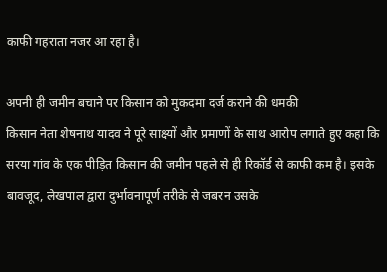काफी गहराता नजर आ रहा है।

अपनी ही जमीन बचाने पर किसान को मुकदमा दर्ज कराने की धमकी
किसान नेता शेषनाथ यादव ने पूरे साक्ष्यों और प्रमाणों के साथ आरोप लगाते हुए कहा कि सरया गांव के एक पीड़ित किसान की जमीन पहले से ही रिकॉर्ड से काफी कम है। इसके बावजूद, लेखपाल द्वारा दुर्भावनापूर्ण तरीके से जबरन उसके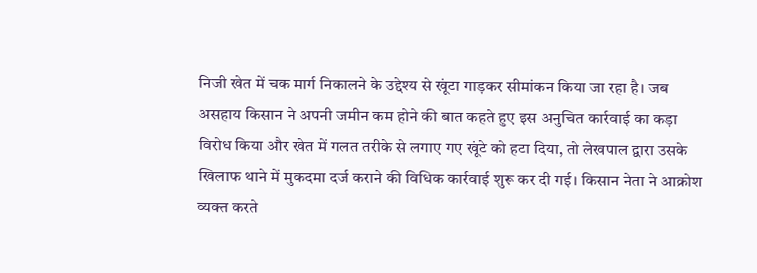निजी खेत में चक मार्ग निकालने के उद्देश्य से खूंटा गाड़कर सीमांकन किया जा रहा है। जब असहाय किसान ने अपनी जमीन कम होने की बात कहते हुए इस अनुचित कार्रवाई का कड़ा विरोध किया और खेत में गलत तरीके से लगाए गए खूंटे को हटा दिया, तो लेखपाल द्वारा उसके खिलाफ थाने में मुकदमा दर्ज कराने की विधिक कार्रवाई शुरू कर दी गई। किसान नेता ने आक्रोश व्यक्त करते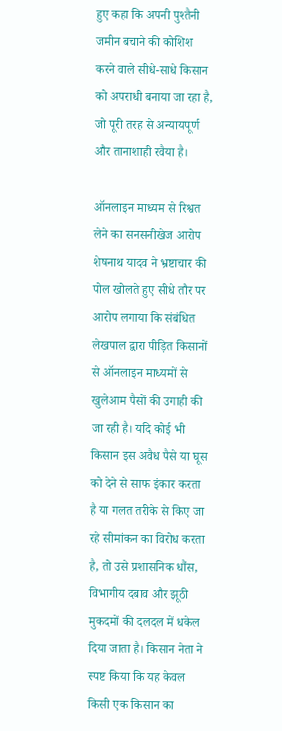हुए कहा कि अपनी पुश्तैनी जमीन बचाने की कोशिश करने वाले सीधे-साधे किसान को अपराधी बनाया जा रहा है, जो पूरी तरह से अन्यायपूर्ण और तानाशाही रवैया है।

ऑनलाइन माध्यम से रिश्वत लेने का सनसनीखेज आरोप
शेषनाथ यादव ने भ्रष्टाचार की पोल खोलते हुए सीधे तौर पर आरोप लगाया कि संबंधित लेखपाल द्वारा पीड़ित किसानों से ऑनलाइन माध्यमों से खुलेआम पैसों की उगाही की जा रही है। यदि कोई भी किसान इस अवैध पैसे या घूस को देने से साफ इंकार करता है या गलत तरीके से किए जा रहे सीमांकन का विरोध करता है, तो उसे प्रशासनिक धौंस, विभागीय दबाव और झूठी मुकदमों की दलदल में धकेल दिया जाता है। किसान नेता ने स्पष्ट किया कि यह केवल किसी एक किसान का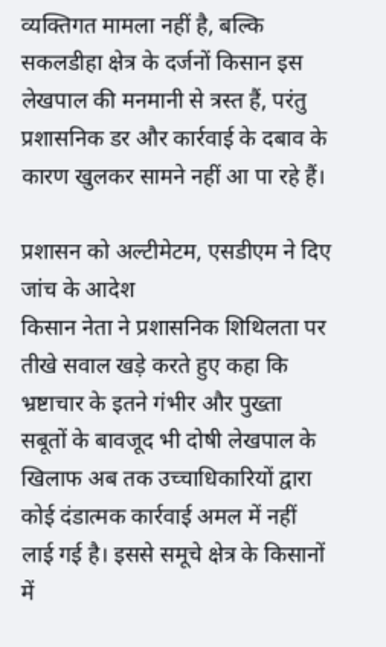व्यक्तिगत मामला नहीं है, बल्कि सकलडीहा क्षेत्र के दर्जनों किसान इस लेखपाल की मनमानी से त्रस्त हैं, परंतु प्रशासनिक डर और कार्रवाई के दबाव के कारण खुलकर सामने नहीं आ पा रहे हैं।

प्रशासन को अल्टीमेटम, एसडीएम ने दिए जांच के आदेश
किसान नेता ने प्रशासनिक शिथिलता पर तीखे सवाल खड़े करते हुए कहा कि भ्रष्टाचार के इतने गंभीर और पुख्ता सबूतों के बावजूद भी दोषी लेखपाल के खिलाफ अब तक उच्चाधिकारियों द्वारा कोई दंडात्मक कार्रवाई अमल में नहीं लाई गई है। इससे समूचे क्षेत्र के किसानों में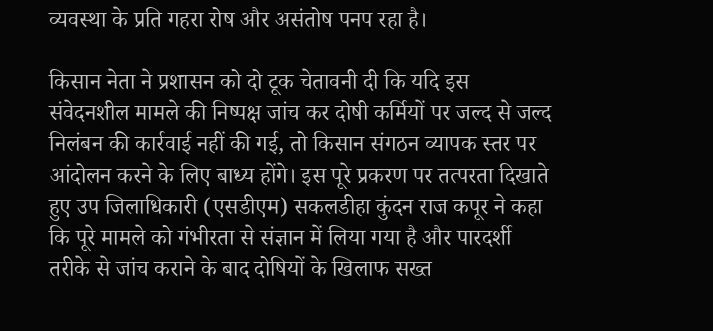व्यवस्था के प्रति गहरा रोष और असंतोष पनप रहा है।

किसान नेता ने प्रशासन को दो टूक चेतावनी दी कि यदि इस संवेदनशील मामले की निष्पक्ष जांच कर दोषी कर्मियों पर जल्द से जल्द निलंबन की कार्रवाई नहीं की गई, तो किसान संगठन व्यापक स्तर पर आंदोलन करने के लिए बाध्य होंगे। इस पूरे प्रकरण पर तत्परता दिखाते हुए उप जिलाधिकारी (एसडीएम) सकलडीहा कुंदन राज कपूर ने कहा कि पूरे मामले को गंभीरता से संज्ञान में लिया गया है और पारदर्शी तरीके से जांच कराने के बाद दोषियों के खिलाफ सख्त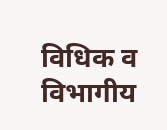विधिक व विभागीय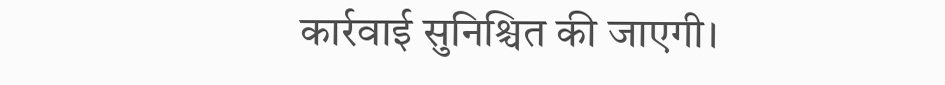कार्रवाई सुनिश्चित की जाएगी।